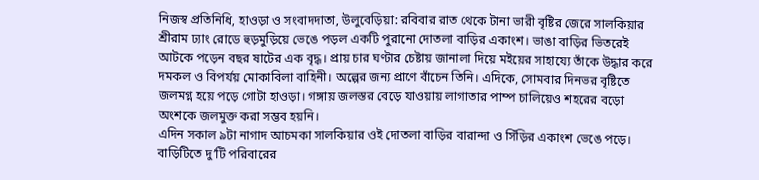নিজস্ব প্রতিনিধি, হাওড়া ও সংবাদদাতা, উলুবেড়িয়া: রবিবার রাত থেকে টানা ভারী বৃষ্টির জেরে সালকিয়ার শ্রীরাম ঢ্যাং রোডে হুড়মুড়িয়ে ভেঙে পড়ল একটি পুরানো দোতলা বাড়ির একাংশ। ভাঙা বাড়ির ভিতরেই আটকে পড়েন বছর ষাটের এক বৃদ্ধ। প্রায় চার ঘণ্টার চেষ্টায় জানালা দিয়ে মইয়ের সাহায্যে তাঁকে উদ্ধার করে দমকল ও বিপর্যয় মোকাবিলা বাহিনী। অল্পের জন্য প্রাণে বাঁচেন তিনি। এদিকে, সোমবার দিনভর বৃষ্টিতে জলমগ্ন হয়ে পড়ে গোটা হাওড়া। গঙ্গায় জলস্তর বেড়ে যাওয়ায় লাগাতার পাম্প চালিয়েও শহরের বড়ো অংশকে জলমুক্ত করা সম্ভব হয়নি।
এদিন সকাল ৯টা নাগাদ আচমকা সালকিয়ার ওই দোতলা বাড়ির বারান্দা ও সিঁড়ির একাংশ ভেঙে পড়ে। বাড়িটিতে দু’টি পরিবারের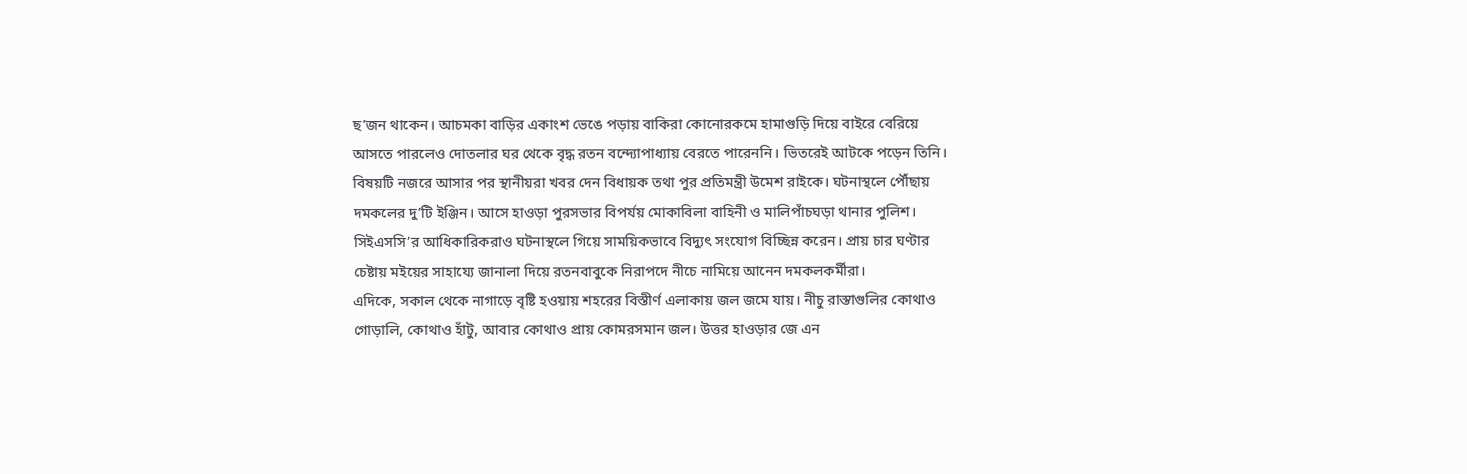ছ’জন থাকেন। আচমকা বাড়ির একাংশ ভেঙে পড়ায় বাকিরা কোনোরকমে হামাগুড়ি দিয়ে বাইরে বেরিয়ে আসতে পারলেও দোতলার ঘর থেকে বৃদ্ধ রতন বন্দ্যোপাধ্যায় বেরতে পারেননি। ভিতরেই আটকে পড়েন তিনি। বিষয়টি নজরে আসার পর স্থানীয়রা খবর দেন বিধায়ক তথা পুর প্রতিমন্ত্রী উমেশ রাইকে। ঘটনাস্থলে পৌঁছায় দমকলের দু’টি ইঞ্জিন। আসে হাওড়া পুরসভার বিপর্যয় মোকাবিলা বাহিনী ও মালিপাঁচঘড়া থানার পুলিশ। সিইএসসি’র আধিকারিকরাও ঘটনাস্থলে গিয়ে সাময়িকভাবে বিদ্যুৎ সংযোগ বিচ্ছিন্ন করেন। প্রায় চার ঘণ্টার চেষ্টায় মইয়ের সাহায্যে জানালা দিয়ে রতনবাবুকে নিরাপদে নীচে নামিয়ে আনেন দমকলকর্মীরা।
এদিকে, সকাল থেকে নাগাড়ে বৃষ্টি হওয়ায় শহরের বিস্তীর্ণ এলাকায় জল জমে যায়। নীচু রাস্তাগুলির কোথাও গোড়ালি, কোথাও হাঁটু, আবার কোথাও প্রায় কোমরসমান জল। উত্তর হাওড়ার জে এন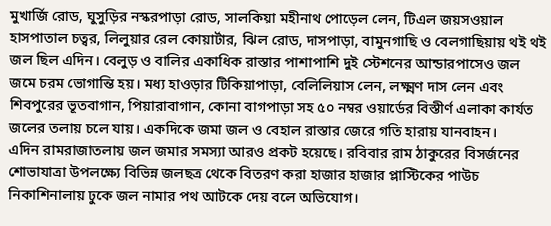মুখার্জি রোড, ঘুসুড়ির নস্করপাড়া রোড, সালকিয়া মহীনাথ পোড়েল লেন, টিএল জয়সওয়াল হাসপাতাল চত্বর, লিলুয়ার রেল কোয়ার্টার, ঝিল রোড, দাসপাড়া, বামুনগাছি ও বেলগাছিয়ায় থই থই জল ছিল এদিন। বেলুড় ও বালির একাধিক রাস্তার পাশাপাশি দুই স্টেশনের আন্ডারপাসেও জল জমে চরম ভোগান্তি হয়। মধ্য হাওড়ার টিকিয়াপাড়া, বেলিলিয়াস লেন, লক্ষ্মণ দাস লেন এবং শিবপুরের ভূতবাগান, পিয়ারাবাগান, কোনা বাগপাড়া সহ ৫০ নম্বর ওয়ার্ডের বিস্তীর্ণ এলাকা কার্যত জলের তলায় চলে যায়। একদিকে জমা জল ও বেহাল রাস্তার জেরে গতি হারায় যানবাহন।
এদিন রামরাজাতলায় জল জমার সমস্যা আরও প্রকট হয়েছে। রবিবার রাম ঠাকুরের বিসর্জনের শোভাযাত্রা উপলক্ষ্যে বিভিন্ন জলছত্র থেকে বিতরণ করা হাজার হাজার প্লাস্টিকের পাউচ নিকাশিনালায় ঢুকে জল নামার পথ আটকে দেয় বলে অভিযোগ।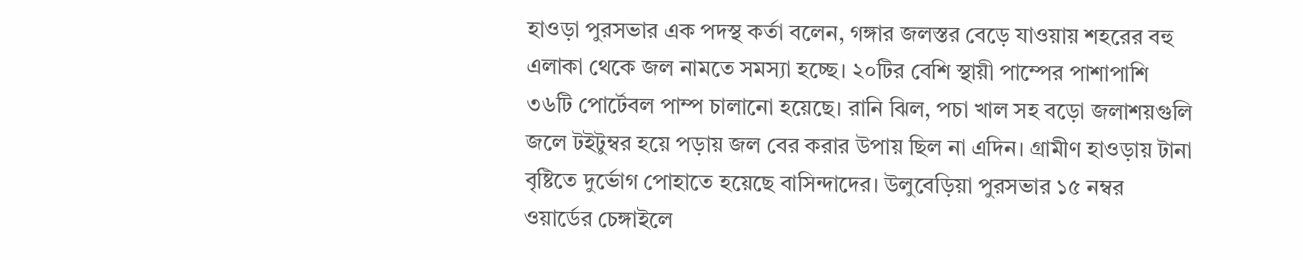হাওড়া পুরসভার এক পদস্থ কর্তা বলেন, গঙ্গার জলস্তর বেড়ে যাওয়ায় শহরের বহু এলাকা থেকে জল নামতে সমস্যা হচ্ছে। ২০টির বেশি স্থায়ী পাম্পের পাশাপাশি ৩৬টি পোর্টেবল পাম্প চালানো হয়েছে। রানি ঝিল, পচা খাল সহ বড়ো জলাশয়গুলি জলে টইটুম্বর হয়ে পড়ায় জল বের করার উপায় ছিল না এদিন। গ্রামীণ হাওড়ায় টানা বৃষ্টিতে দুর্ভোগ পোহাতে হয়েছে বাসিন্দাদের। উলুবেড়িয়া পুরসভার ১৫ নম্বর ওয়ার্ডের চেঙ্গাইলে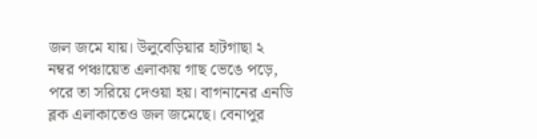জল জমে যায়। উলুবেড়িয়ার হাটগাছা ২ নম্বর পঞ্চায়েত এলাকায় গাছ ভেঙে পড়ে, পরে তা সরিয়ে দেওয়া হয়। বাগনানের এনডি ব্লক এলাকাতেও জল জমেছে। বেনাপুর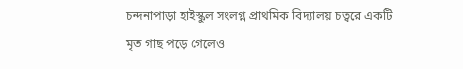চন্দনাপাড়া হাইস্কুল সংলগ্ন প্রাথমিক বিদ্যালয় চত্বরে একটি মৃত গাছ পড়ে গেলেও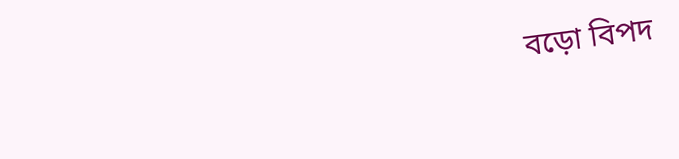বড়ো বিপদ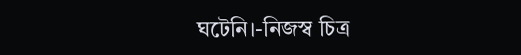ঘটেনি।-নিজস্ব চিত্র